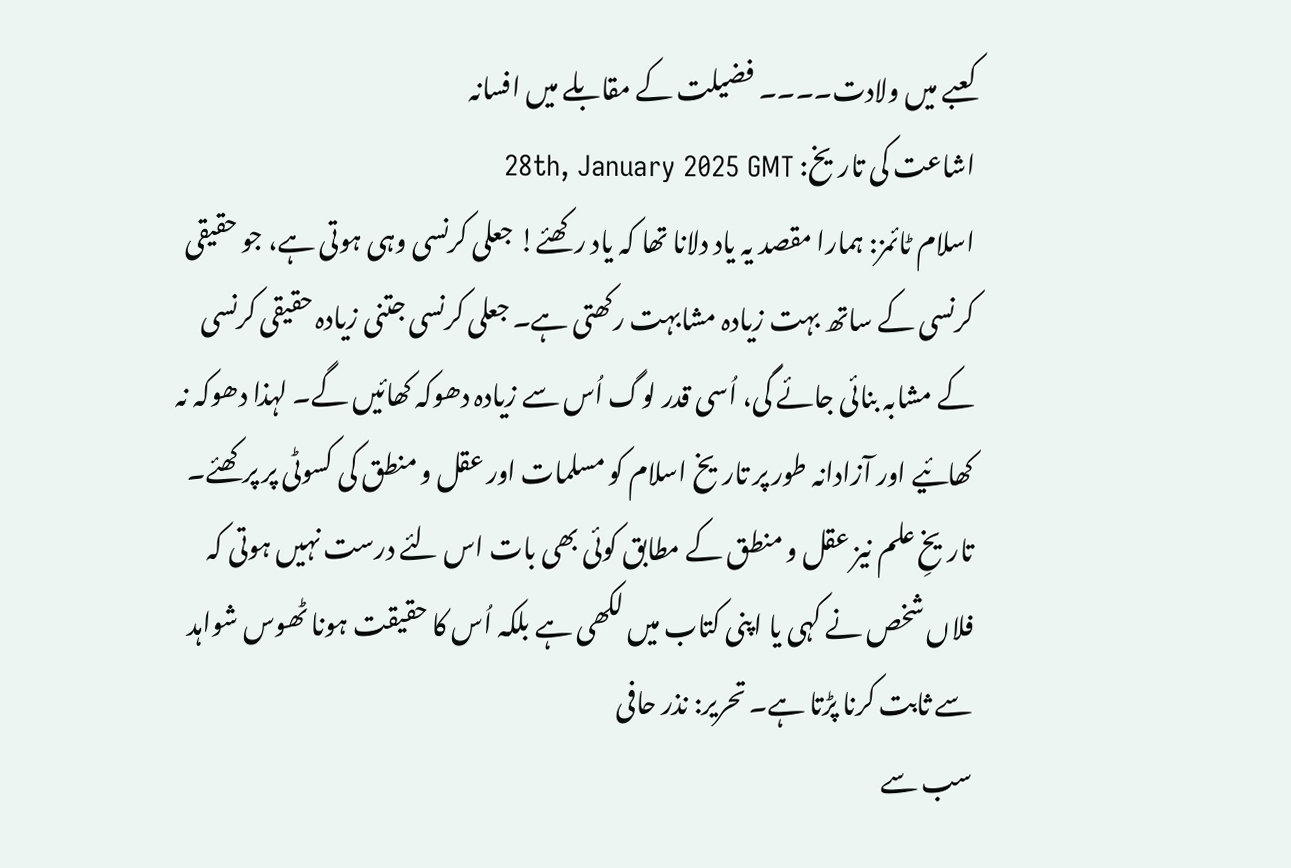کعبے میں ولادت۔۔۔۔ فضیلت کے مقابلے میں افسانہ
اشاعت کی تاریخ: 28th, January 2025 GMT
اسلام ٹائمز: ہمارا مقصد یہ یاد دلانا تھا کہ یاد رکھئے! جعلی کرنسی وہی ہوتی ہے، جو حقیقی کرنسی کے ساتھ بہت زیادہ مشابہت رکھتی ہے۔ جعلی کرنسی جتنی زیادہ حقیقی کرنسی کے مشابہ بنائی جائے گی، اُسی قدر لوگ اُس سے زیادہ دھوکہ کھائیں گے۔ لہذا دھوکہ نہ کھائیے اور آزادانہ طور پر تاریخ اسلام کو مسلمات اور عقل و منطق کی کسوٹی پر پرکھئے۔ تاریخِ علم نیز عقل و منطق کے مطابق کوئی بھی بات اس لئے درست نہیں ہوتی کہ فلاں شخص نے کہی یا اپنی کتاب میں لکھی ہے بلکہ اُس کا حقیقت ہونا ٹھوس شواہد سے ثابت کرنا پڑتا ہے۔ تحریر: نذر حافی
سب سے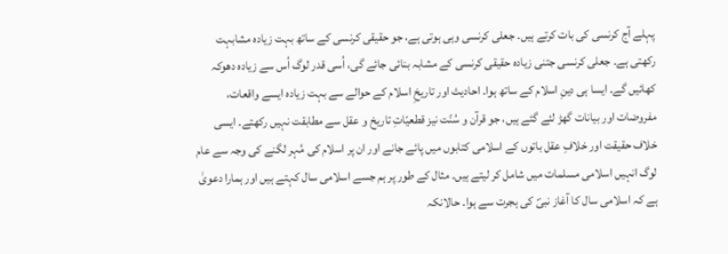پہلے آج کرنسی کی بات کرتے ہیں۔ جعلی کرنسی وہی ہوتی ہے، جو حقیقی کرنسی کے ساتھ بہت زیادہ مشابہت رکھتی ہے۔ جعلی کرنسی جتنی زیادہ حقیقی کرنسی کے مشابہ بنائی جائے گی، اُسی قدر لوگ اُس سے زیادہ دھوکہ کھائیں گے۔ ایسا ہی دینِ اسلام کے ساتھ ہوا۔ احادیث اور تاریخِ اسلام کے حوالے سے بہت زیادہ ایسے واقعات، مفروضات اور بیانات گھڑ لئے گئے ہیں، جو قرآن و سُنّت نیز قطعیّاتِ تاریخ و عقل سے مطابقت نہیں رکھتے۔ ایسی خلاف حقیقت اور خلافِ عقل باتوں کے اسلامی کتابوں میں پائے جانے اور ان پر اسلام کی مُہر لگنے کی وجہ سے عام لوگ انہیں اسلامی مسلمات میں شامل کر لیتے ہیں۔ مثال کے طور پر ہم جسے اسلامی سال کہتے ہیں اور ہمارا دعویٰ ہے کہ اسلامی سال کا آغاز نبیؐ کی ہجرت سے ہوا۔ حالانکہ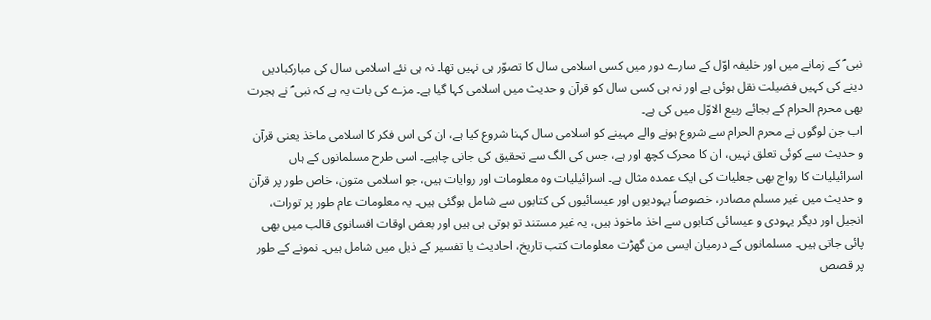نبی ؐ کے زمانے میں اور خلیفہ اوّل کے سارے دور میں کسی اسلامی سال کا تصوّر ہی نہیں تھا۔ نہ ہی نئے اسلامی سال کی مبارکبادیں دینے کی کہیں فضیلت نقل ہوئی ہے اور نہ ہی کسی سال کو قرآن و حدیث میں اسلامی کہا گیا ہے۔ مزے کی بات یہ ہے کہ نبی ؐ نے ہجرت بھی محرم الحرام کے بجائے ربیع الاوّل میں کی ہے۔
اب جن لوگوں نے محرم الحرام سے شروع ہونے والے مہینے کو اسلامی سال کہنا شروع کیا ہے، ان کی اس فکر کا اسلامی ماخذ یعنی قرآن و حدیث سے کوئی تعلق نہیں، ان کا محرک کچھ اور ہے، جس کی الگ سے تحقیق کی جانی چاہیے۔ اسی طرح مسلمانوں کے ہاں اسرائیلیات کا رواج بھی جعلیات کی ایک عمدہ مثال ہے۔ اسرائیلیات وہ معلومات اور روایات ہیں، جو اسلامی متون، خاص طور پر قرآن و حدیث میں غیر مسلم مصادر، خصوصاً یہودیوں اور عیسائیوں کی کتابوں سے شامل ہوگئی ہیں۔ یہ معلومات عام طور پر تورات، انجیل اور دیگر یہودی و عیسائی کتابوں سے اخذ ماخوذ ہیں، یہ غیر مستند تو ہوتی ہی ہیں اور بعض اوقات افسانوی قالب میں بھی پائی جاتی ہیں۔ مسلمانوں کے درمیان ایسی من گھڑت معلومات کتب تاریخ، احادیث یا تفسیر کے ذیل میں شامل ہیں۔ نمونے کے طور پر قصص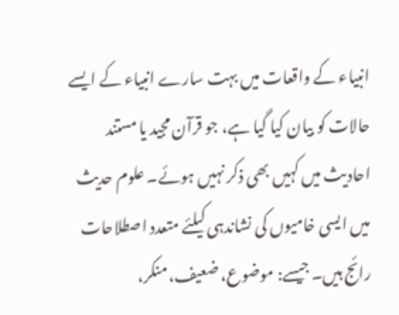انبیاء کے واقعات میں بہت سارے انبیاء کے ایسے حالات کو بیان کیا گیا ہے، جو قرآن مجید یا مستند احادیث میں کہیں بھی ذکر نہیں ہوئے۔ علوم حدیث میں ایسی خامیوں کی نشاندہی کیلئے متعدد اصطلاحات رائج ہیں۔ جیسے: موضوع، ضعیف، منکر،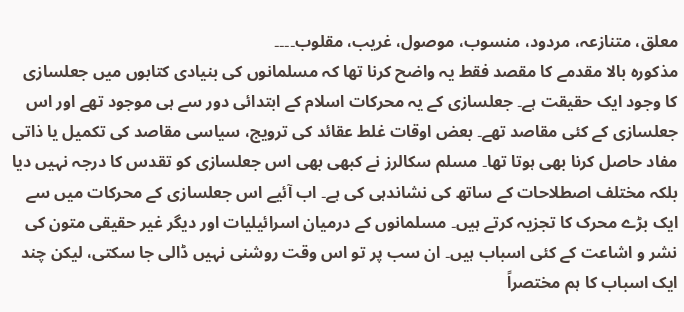معلق، متنازعہ، مردود، منسوب، موصول، غریب، مقلوب۔۔۔۔
مذکورہ بالا مقدمے کا مقصد فقط یہ واضح کرنا تھا کہ مسلمانوں کی بنیادی کتابوں میں جعلسازی کا وجود ایک حقیقت ہے۔ جعلسازی کے یہ محرکات اسلام کے ابتدائی دور سے ہی موجود تھے اور اس جعلسازی کے کئی مقاصد تھے۔ بعض اوقات غلط عقائد کی ترویج، سیاسی مقاصد کی تکمیل یا ذاتی مفاد حاصل کرنا بھی ہوتا تھا۔ مسلم سکالرز نے کبھی بھی اس جعلسازی کو تقدس کا درجہ نہیں دیا بلکہ مختلف اصطلاحات کے ساتھ کی نشاندہی کی ہے۔ اب آئیے اس جعلسازی کے محرکات میں سے ایک بڑے محرک کا تجزیہ کرتے ہیں۔ مسلمانوں کے درمیان اسرائیلیات اور دیگر غیر حقیقی متون کی نشر و اشاعت کے کئی اسباب ہیں۔ ان سب پر تو اس وقت روشنی نہیں ڈالی جا سکتی، لیکن چند ایک اسباب کا ہم مختصراً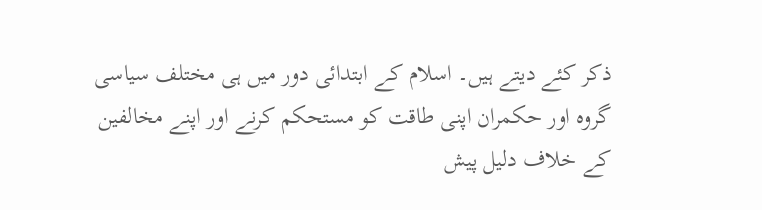ذکر کئے دیتے ہیں۔ اسلام کے ابتدائی دور میں ہی مختلف سیاسی گروہ اور حکمران اپنی طاقت کو مستحکم کرنے اور اپنے مخالفین کے خلاف دلیل پیش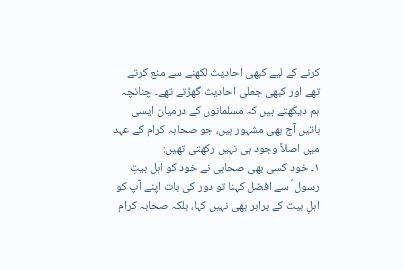کرنے کے لیے کبھی احادیث لکھنے سے منع کرتے تھے اور کبھی جعلی احادیث گھڑتے تھے۔ چنانچہ ہم دیکھتے ہیں کہ مسلمانوں کے درمیان ایسی باتیں آج بھی مشہور ہیں، جو صحابہ کرام کے عہد میں اصلاً وجود ہی نہیں رکھتی تھیں:
۱۔ خود کسی بھی صحابی نے خود کو اہل بیتِ رسول ؐ سے افضل کہنا تو دور کی بات اپنے آپ کو اہلِ بیت کے برابر بھی نہیں کہا، بلکہ صحابہ کرام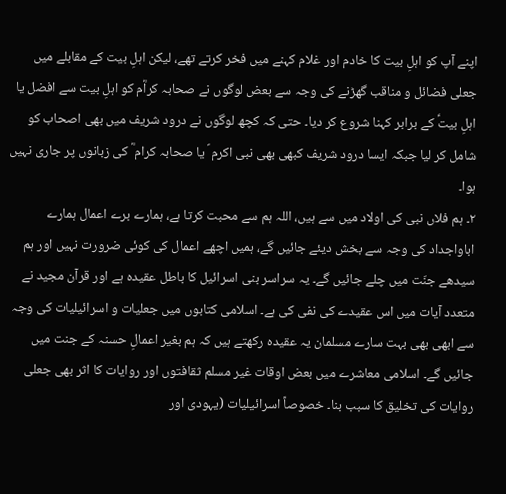اپنے آپ کو اہلِ بیت کا خادم اور غلام کہنے میں فخر کرتے تھے، لیکن اہلِ بیت کے مقابلے میں جعلی فضائل و مناقب گھڑنے کی وجہ سے بعض لوگوں نے صحابہ کراؓم کو اہلِ بیت سے افضل یا اہلِ بیتؑ کے برابر کہنا شروع کر دیا۔ حتی کہ کچھ لوگوں نے درود شریف میں بھی اصحاب کو شامل کر لیا جبکہ ایسا درود شریف کبھی بھی نبی اکرم ؐ یا صحابہ کرام ؓ کی زبانوں پر جاری نہیں ہوا۔
۲۔ ہم فلاں نبی کی اولاد میں سے ہیں، اللہ ہم سے محبت کرتا ہے، ہمارے برے اعمال ہمارے اباواجداد کی وجہ سے بخش دیئے جائیں گے، ہمیں اچھے اعمال کی کوئی ضرورت نہیں اور ہم سیدھے جنّت میں چلے جائیں گے۔ یہ سراسر بنی اسرائیل کا باطل عقیدہ ہے اور قرآن مجید نے متعدد آیات میں اس عقیدے کی نفی کی ہے۔ اسلامی کتابوں میں جعلیات و اسرائیلیات کی وجہ سے ابھی بھی بہت سارے مسلمان یہ عقیدہ رکھتے ہیں کہ ہم بغیر اعمالِ حسنہ کے جنت میں جائیں گے۔ اسلامی معاشرے میں بعض اوقات غیر مسلم ثقافتوں اور روایات کا اثر بھی جعلی روایات کی تخلیق کا سبب بنا۔ خصوصاً اسرائیلیات (یہودی اور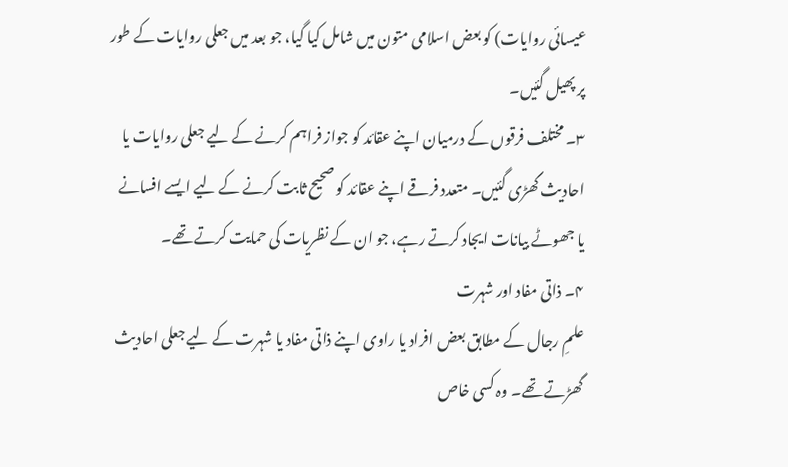عیسائی روایات) کو بعض اسلامی متون میں شامل کیا گیا، جو بعد میں جعلی روایات کے طور پر پھیل گئیں۔
۳۔ مختلف فرقوں کے درمیان اپنے عقائد کو جواز فراہم کرنے کے لیے جعلی روایات یا احادیث گھڑی گئیں۔ متعدد فرقے اپنے عقائد کو صحیح ثابت کرنے کے لیے ایسے افسانے یا جھوٹے بیانات ایجاد کرتے رہے، جو ان کے نظریات کی حمایت کرتے تھے۔
۴۔ ذاتی مفاد اور شہرت
علمِ رجال کے مطابق بعض افراد یا راوی اپنے ذاتی مفاد یا شہرت کے لیے جعلی احادیث گھڑتے تھے۔ وہ کسی خاص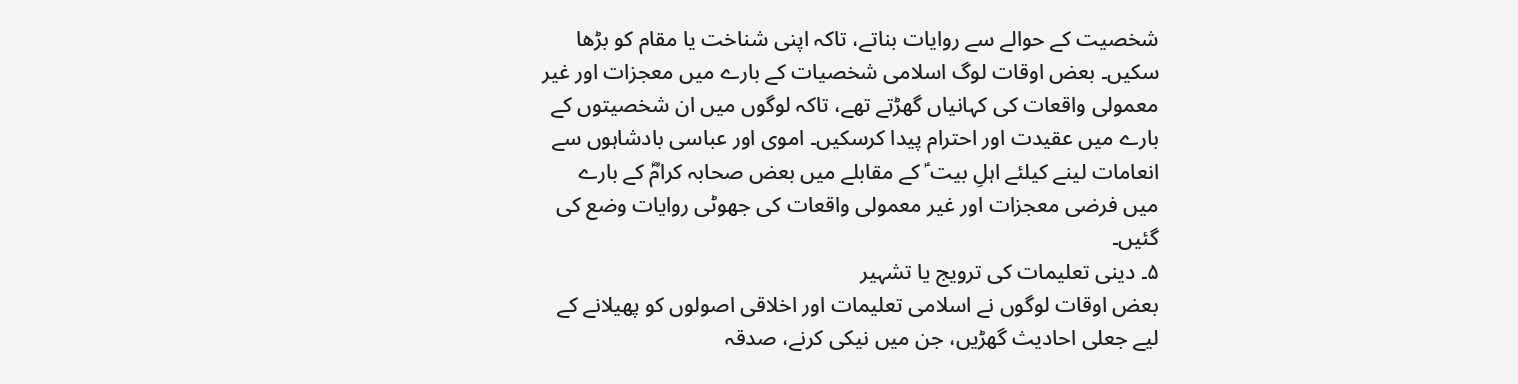شخصیت کے حوالے سے روایات بناتے، تاکہ اپنی شناخت یا مقام کو بڑھا سکیں۔ بعض اوقات لوگ اسلامی شخصیات کے بارے میں معجزات اور غیر معمولی واقعات کی کہانیاں گھڑتے تھے، تاکہ لوگوں میں ان شخصیتوں کے بارے میں عقیدت اور احترام پیدا کرسکیں۔ اموی اور عباسی بادشاہوں سے انعامات لینے کیلئے اہلِ بیت ؑ کے مقابلے میں بعض صحابہ کرامؓ کے بارے میں فرضی معجزات اور غیر معمولی واقعات کی جھوٹی روایات وضع کی گئیں۔
۵۔ دینی تعلیمات کی ترویج یا تشہیر
بعض اوقات لوگوں نے اسلامی تعلیمات اور اخلاقی اصولوں کو پھیلانے کے لیے جعلی احادیث گھڑیں، جن میں نیکی کرنے، صدقہ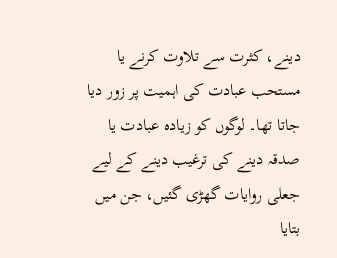دینے، کثرت سے تلاوت کرنے یا مستحب عبادت کی اہمیت پر زور دیا جاتا تھا۔ لوگوں کو زیادہ عبادت یا صدقہ دینے کی ترغیب دینے کے لیے جعلی روایات گھڑی گئیں، جن میں بتایا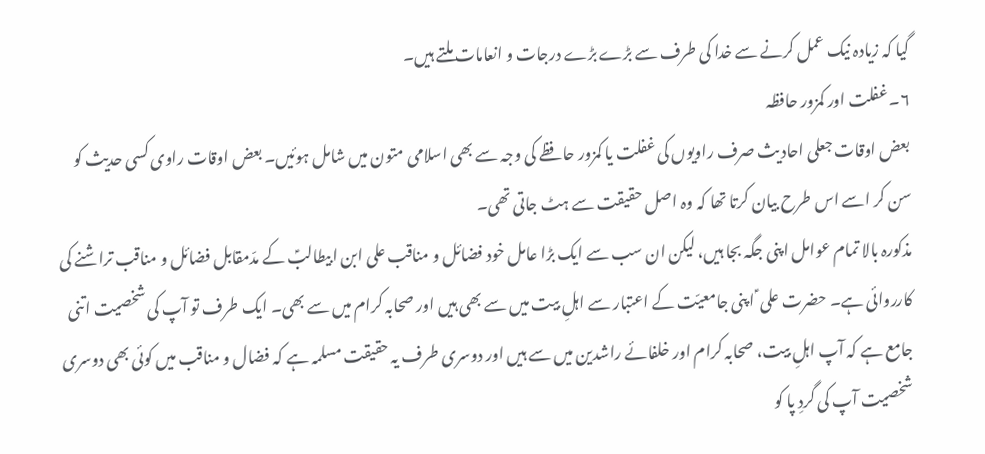گیا کہ زیادہ نیک عمل کرنے سے خدا کی طرف سے بڑے بڑے درجات و انعامات ملتے ہیں۔
۶۔ غفلت اور کمزور حافظہ
بعض اوقات جعلی احادیث صرف راویوں کی غفلت یا کمزور حافظے کی وجہ سے بھی اسلامی متون میں شامل ہوئیں۔ بعض اوقات راوی کسی حدیث کو سن کر اسے اس طرح بیان کرتا تھا کہ وہ اصل حقیقت سے ہٹ جاتی تھی۔
مذکورہ بالا تمام عوامل اپنی جگہ بجا ہیں، لیکن ان سب سے ایک بڑا عامل خود فضائل و مناقب علی ابن ابیطالبؑ کے مدّمقابل فضائل و مناقب تراشنے کی کارروائی ہے۔ حضرت علی ؑ اپنی جامعیّت کے اعتبار سے اہلِ بیت میں سے بھی ہیں اور صحابہ کرام میں سے بھی۔ ایک طرف تو آپ کی شخصیت اتنی جامع ہے کہ آپ اہلِ بیت، صحابہ کرام اور خلفائے راشدین میں سے ہیں اور دوسری طرف یہ حقیقت مسلمہ ہے کہ فضال و مناقب میں کوئی بھی دوسری شخصیت آپ کی گردِ پا کو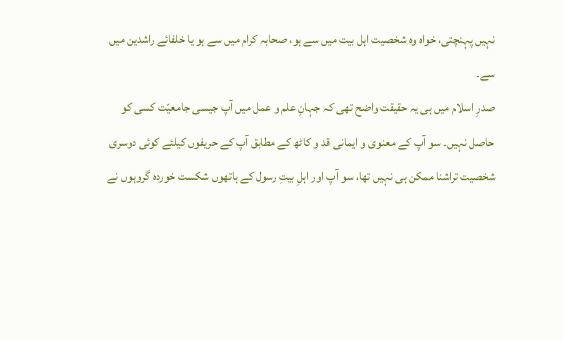نہیں پہنچتی، خواہ وہ شخصیت اہل بیت میں سے ہو، صحابہ کرام میں سے ہو یا خلفائے راشدین میں سے۔
صدرِ اسلام میں ہی یہ حقیقت واضح تھی کہ جہانِ علم و عمل میں آپ جیسی جامعیّت کسی کو حاصل نہیں۔ سو آپ کے معنوی و ایمانی قد و کاٹھ کے مطابق آپ کے حریفوں کیلئے کوئی دوسری شخصیت تراشنا ممکن ہی نہیں تھا، سو آپ اور اہلِ بیتِ رسول کے ہاتھوں شکست خوردہ گروہوں نے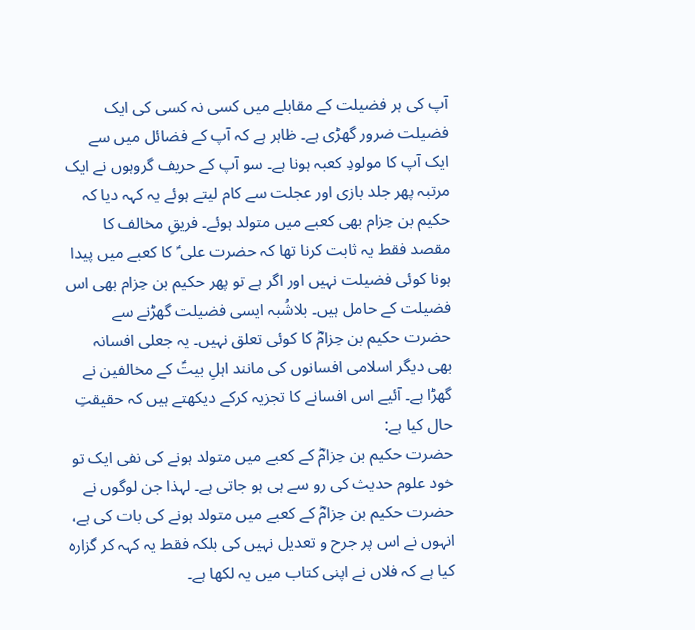آپ کی ہر فضیلت کے مقابلے میں کسی نہ کسی کی ایک فضیلت ضرور گھڑی ہے۔ ظاہر ہے کہ آپ کے فضائل میں سے ایک آپ کا مولودِ کعبہ ہونا ہے۔ سو آپ کے حریف گروہوں نے ایک مرتبہ پھر جلد بازی اور عجلت سے کام لیتے ہوئے یہ کہہ دیا کہ حکیم بن حِزام بھی کعبے میں متولد ہوئے۔ فریقِ مخالف کا مقصد فقط یہ ثابت کرنا تھا کہ حضرت علی ؑ کا کعبے میں پیدا ہونا کوئی فضیلت نہیں اور اگر ہے تو پھر حکیم بن حِزام بھی اس فضیلت کے حامل ہیں۔ بلاشُبہ ایسی فضیلت گھڑنے سے حضرت حکیم بن حِزامؓ کا کوئی تعلق نہیں۔ یہ جعلی افسانہ بھی دیگر اسلامی افسانوں کی مانند اہلِ بیتؑ کے مخالفین نے گھڑا ہے۔ آئیے اس افسانے کا تجزیہ کرکے دیکھتے ہیں کہ حقیقتِ حال کیا ہے:
حضرت حکیم بن حِزامؓ کے کعبے میں متولد ہونے کی نفی ایک تو خود علوم حدیث کی رو سے ہی ہو جاتی ہے۔ لہذا جن لوگوں نے حضرت حکیم بن حِزامؓ کے کعبے میں متولد ہونے کی بات کی ہے، انہوں نے اس پر جرح و تعدیل نہیں کی بلکہ فقط یہ کہہ کر گزارہ کیا ہے کہ فلاں نے اپنی کتاب میں یہ لکھا ہے۔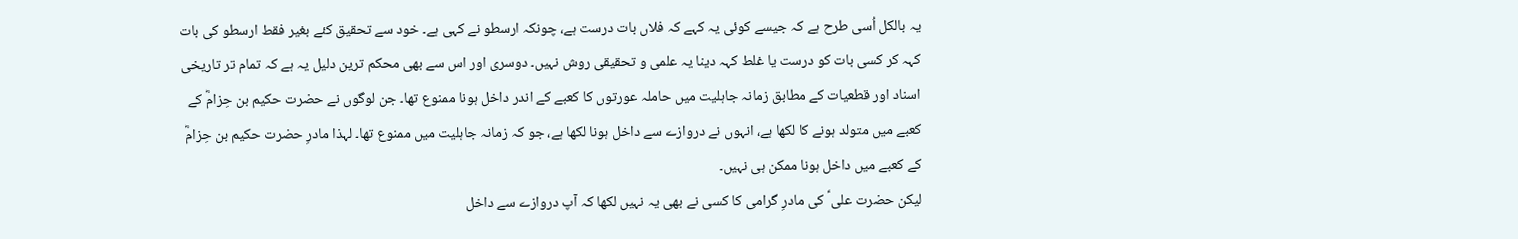یہ بالکل اُسی طرح ہے کہ جیسے کوئی یہ کہے کہ فلاں بات درست ہے، چونکہ ارسطو نے کہی ہے۔ خود سے تحقیق کئے بغیر فقط ارسطو کی بات کہہ کر کسی بات کو درست یا غلط کہہ دینا یہ علمی و تحقیقی روش نہیں۔ دوسری اور اس سے بھی محکم ترین دلیل یہ ہے کہ تمام تر تاریخی اسناد اور قطعیات کے مطابق زمانہ جاہلیت میں حاملہ عورتوں کا کعبے کے اندر داخل ہونا ممنوع تھا۔ جن لوگوں نے حضرت حکیم بن حِزامؓ کے کعبے میں متولد ہونے کا لکھا ہے، انہوں نے دروازے سے داخل ہونا لکھا ہے، جو کہ زمانہ جاہلیت میں ممنوع تھا۔ لہذا مادرِ حضرت حکیم بن حِزامؓ کے کعبے میں داخل ہونا ممکن ہی نہیں۔
لیکن حضرت علی ؑ کی مادرِ گرامی کا کسی نے بھی یہ نہیں لکھا کہ آپ دروازے سے داخل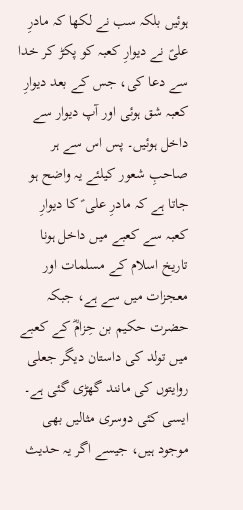ہوئیں بلکہ سب نے لکھا کہ مادرِ علیؑ نے دیوارِ کعبہ کو پکڑ کر خدا سے دعا کی، جس کے بعد دیوارِ کعبہ شق ہوئی اور آپ دیوار سے داخل ہوئیں۔ پس اس سے ہر صاحبِ شعور کیلئے یہ واضح ہو جاتا ہے کہ مادرِ علی ؑ کا دیوارِ کعبہ سے کعبے میں داخل ہونا تاریخ اسلام کے مسلمات اور معجزات میں سے ہے، جبکہ حضرت حکیم بن حِزامؓ کے کعبے میں تولد کی داستان دیگر جعلی روایتوں کی مانند گھڑی گئی ہے۔ ایسی کئی دوسری مثالیں بھی موجود ہیں، جیسے اگر یہ حدیث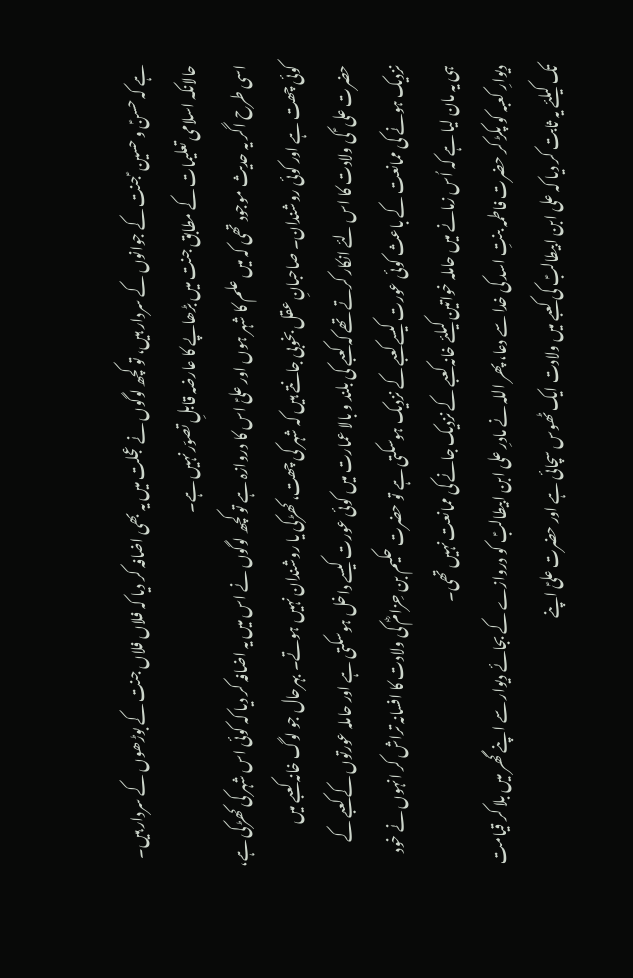ہے کہ حسنؑ و حسین ؑ جنت کے جوانوں کے سردار ہیں، تو کچھ لوگوں نے عجلت میں یہ بھی اضافہ کر دیا کہ فلاں فلاں جنت کے بوڑھوں کے سردار ہیں۔ حالانکہ اسلامی تعلیمات کے مطابق جنت میں بڑھاپے کا عارضہ قابلِ تصوّر نہیں ہے۔
اسی طرح اگر یہ حدیث موجود تھی کہ میں علم کا شہر ہوں اور علیؑ اس کا دروازہ ہے تو کچھ لوگوں نے اس میں یہ اضافہ کر دیا کہ کوئی اس شہر کی کھڑکی ہے، کوئی چھت ہے اور کوئی روشندان۔ صاحبانِ عقل بخوبی جانتے ہیں کہ شہر کی چھت، کھڑکی یا روشندان نہیں ہوتے۔ بہرحال جو لوگ خانہ کعبے میں حضرت علی ؑ کی ولادت کا اس لئے انکار کرتے تھے کہ کعبے کی بلند و بالا عمارت میں کوئی عورت کیسے داخل ہوسکتی ہے اور حاملہ عورتوں کے کعبے کے نزدیک ہونے کی ممانعت کے باعث کوئی عورت کیسے کعبے کے نزدیک ہوسکتی ہے تو حضرت حکیم بن حِزامؓ کی ولادت کا افسانہ تراش کر انہوں نے خود ہی یہ مان لیا ہے کہ اُس زمانے میں حاملہ خواتین کیلئے خانہ کعبے کے نزدیک جانے کی ممانعت نہیں تھی۔
دیوارِ کعبہ کو پکڑ کر حضرت فاطمہ بنتِ اسد کی خدا سے دعا، پھر اللہ نے مادرِ علی ابن ابیطالبؑ کو دروازے کے بجائے دیوار سے اپنے گھر میں بلا کر قیامت تک کیلئے یہ ثابت کر دیا کہ علی ابن ابیطالبؑ کی کعبے میں ولادت ایک ٹھوس سچائی ہے اور حضرت علیؑ اپنے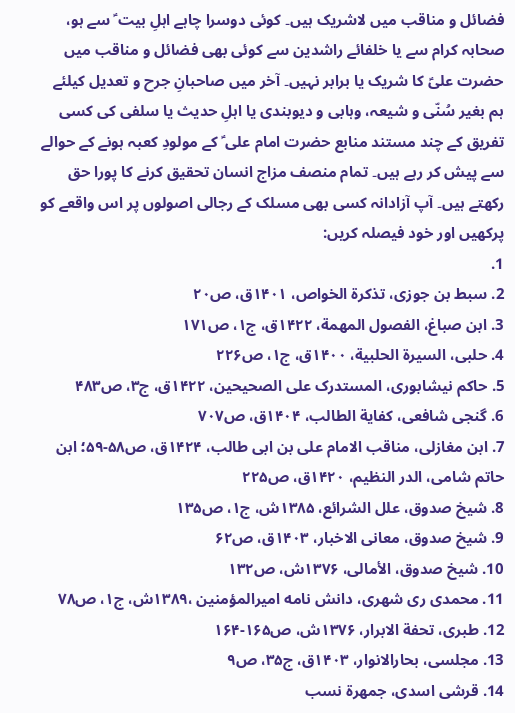فضائل و مناقب میں لاشریک ہیں۔ کوئی دوسرا چاہے اہلِ بیت ؑ سے ہو، صحابہ کرام سے یا خلفائے راشدین سے کوئی بھی فضائل و مناقب میں حضرت علیؑ کا شریک یا برابر نہیں۔ آخر میں صاحبانِ جرح و تعدیل کیلئے ہم بغیر سُنّی و شیعہ، وہابی و دیوبندی یا اہلِ حدیث یا سلفی کی کسی تفریق کے چند مستند منابع حضرت امام علی ؑ کے مولودِ کعبہ ہونے کے حوالے سے پیش کر رہے ہیں۔ تمام منصف مزاج انسان تحقیق کرنے کا پورا حق رکھتے ہیں۔ آپ آزادانہ کسی بھی مسلک کے رجالی اصولوں پر اس واقعے کو پرکھیں اور خود فیصلہ کریں:
1.
2. سبط بن جوزی، تذکرة الخواص، ۱۴۰۱ق، ص۲۰
3. ابن صباغ، الفصول المهمة، ۱۴۲۲ق، ج۱، ص۱۷۱
4. حلبی، السیرة الحلبیة، ۱۴۰۰ق، ج۱، ص۲۲۶
5. حاکم نیشابوری، المستدرک علی الصحیحین، ۱۴۲۲ق، ج۳، ص۴۸۳
6. گنجی شافعی، کفایة الطالب، ۱۴۰۴ق، ص۷۰۷
7. ابن مغازلی، مناقب الامام علی بن ابی طالب، ۱۴۲۴ق، ص۵۸-۵۹؛ ابن حاتم شامی، الدر النظیم، ۱۴۲۰ق، ص۲۲۵
8. شیخ صدوق، علل الشرائع، ۱۳۸۵ش، ج۱، ص۱۳۵
9. شیخ صدوق، معانی الاخبار، ۱۴۰۳ق، ص۶۲
10. شیخ صدوق، الأمالی، ۱۳۷۶ش، ص۱۳۲
11. محمدی ری شهری، دانش نامه امیرالمؤمنین ،۱۳۸۹ش، ج۱، ص۷۸
12. طبری، تحفة الابرار، ۱۳۷۶ش، ص۱۶۵-۱۶۴
13. مجلسی، بحارالانوار، ۱۴۰۳ق، ج۳۵، ص۹
14. قرشی اسدی، جمهرة نسب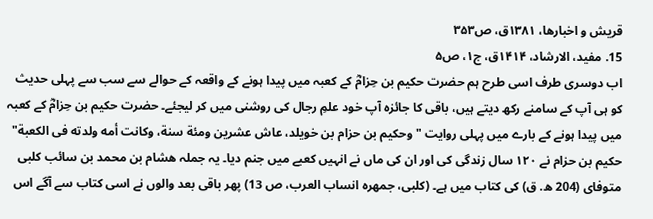قریش و اخبارها، ۱۳۸۱ق، ص۳۵۳
15. مفید، الارشاد، ۱۴۱۴ق، ج۱، ص۵
اب دوسری طرف اسی طرح ہم حضرت حکیم بن حِزامؓ کے کعبہ میں پیدا ہونے کے واقعہ کے حوالے سے سب سے پہلی حدیث کو ہی آپ کے سامنے رکھ دیتے ہیں، باقی کا جائزہ آپ خود علمِ رجال کی روشنی میں کر لیجئے۔ حضرت حکیم بن حِزامؓ کے کعبہ میں پیدا ہونے کے بارے میں پہلی روایت "وحکیم بن حزام بن خویلد، عاش عشرین ومئة سنة، وکانت أمه ولدته فی الکعبة" حکیم بن حزام نے ۱۲۰ سال زندگی کی اور ان کی ماں نے انہیں کعبے میں جنم دیا۔ یہ جملہ هشام بن محمد بن سائب کلبی متوفای (204 ه. ق) کی کتاب میں ہے۔ (کلبی، جمهره انساب العرب، ص 13) پھر باقی بعد والوں نے اسی کتاب سے آگے اس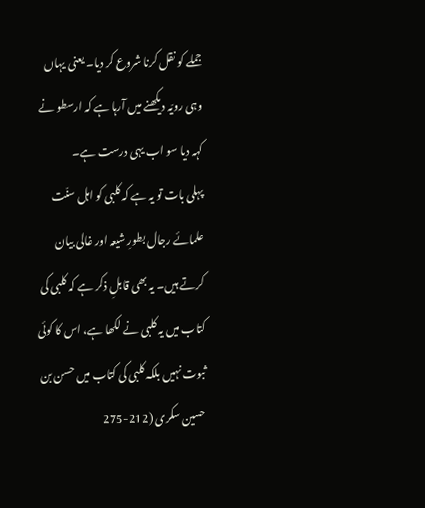جملے کو نقل کرنا شروع کر دیا۔ یعنی یہاں وہی رویّہ دیکھنے میں آرہا ہے کہ ارسطو نے کہہ دیا سو اب یہی درست ہے۔
پہلی بات تو یہ ہے کہ کلبی کو اہل سنّت علمائے رجال بطورِ شیعہ اور غالی بیان کرتے ہیں۔ یہ بھی قابلِ ذکر ہے کہ کلبی کی کتاب میں یہ کلبی نے لکھا ہے، اس کا کوئی ثبوت نہیں بلکہ کلبی کی کتاب میں حسن بن حسین سکری (212-275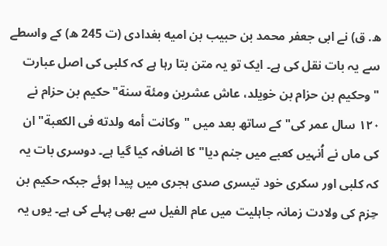ه. ق) نے ابی جعفر محمد بن حبیب بن امیه بغدادی (ت 245 ه) کے واسطے سے یہ بات نقل کی ہے۔ ایک تو یہ متن بتا رہا ہے کہ کلبی کی اصل عبارت "وحکیم بن حزام بن خویلد، عاش عشرین ومئة سنة" حکیم بن حزام نے ۱۲۰ سال عمر کی" کے ساتھ بعد میں "وکانت أمه ولدته فی الکعبة" ان کی ماں نے اُنہیں کعبے میں جنم دیا" کا اضافہ کیا گیا ہے۔ دوسری بات یہ کہ کلبی اور سکری خود تیسری صدی ہجری میں پیدا ہوئے جبکہ حکیم بن حِزم کی ولادت زمانہ جاہلیت میں عام الفیل سے بھی پہلے کی ہے۔ یوں یہ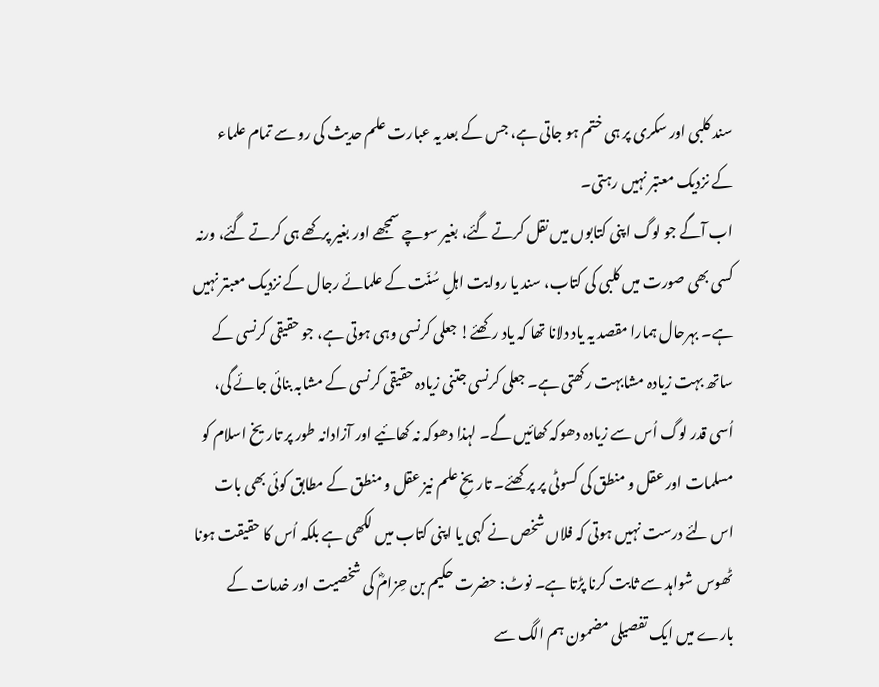سند کلبی اور سکری پر ہی ختم ہو جاتی ہے، جس کے بعد یہ عبارت علم حدیث کی رو سے تمام علماء کے نزدیک معتبر نہیں رہتی۔
اب آگے جو لوگ اپنی کتابوں میں نقل کرتے گئے، بغیر سوچے سمجھے اور بغیر پرکھے ہی کرتے گئے، ورنہ کسی بھی صورت میں کلبی کی کتاب، سند یا روایت اہلِ سُنّت کے علمائے رجال کے نزدیک معبتر نہیں ہے۔ بہرحال ہمارا مقصد یہ یاد دلانا تھا کہ یاد رکھئے! جعلی کرنسی وہی ہوتی ہے، جو حقیقی کرنسی کے ساتھ بہت زیادہ مشابہت رکھتی ہے۔ جعلی کرنسی جتنی زیادہ حقیقی کرنسی کے مشابہ بنائی جائے گی، اُسی قدر لوگ اُس سے زیادہ دھوکہ کھائیں گے۔ لہذا دھوکہ نہ کھائیے اور آزادانہ طور پر تاریخ اسلام کو مسلمات اور عقل و منطق کی کسوٹی پر پرکھئے۔ تاریخِ علم نیز عقل و منطق کے مطابق کوئی بھی بات اس لئے درست نہیں ہوتی کہ فلاں شخص نے کہی یا اپنی کتاب میں لکھی ہے بلکہ اُس کا حقیقت ہونا ٹھوس شواہد سے ثابت کرنا پڑتا ہے۔ نوٹ: حضرت حکیم بن حِزامؓ کی شخصیت اور خدمات کے بارے میں ایک تفصیلی مضمون ہم الگ سے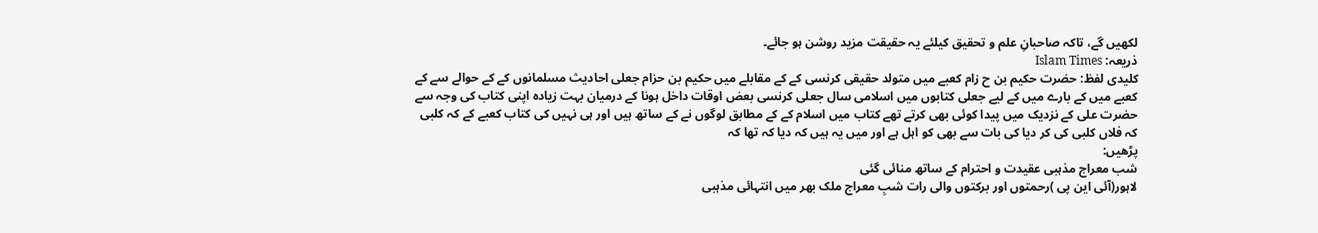لکھیں گے، تاکہ صاحبانِ علم و تحقیق کیلئے یہ حقیقت مزید روشن ہو جائے۔
ذریعہ: Islam Times
کلیدی لفظ: حضرت حکیم بن ح زام کعبے میں متولد حقیقی کرنسی کے کے مقابلے میں حکیم بن حزام جعلی احادیث مسلمانوں کے کے حوالے سے کے کعبے میں کے بارے میں کے لیے جعلی کتابوں میں اسلامی سال جعلی کرنسی بعض اوقات داخل ہونا کے درمیان بہت زیادہ اپنی کتاب کی وجہ سے حضرت علی کے نزدیک میں پیدا کوئی بھی کرتے تھے کتاب میں اسلام کے کے مطابق لوگوں نے کے ساتھ ہیں اور ہی نہیں کی کتاب کعبے کے کہ کلبی کہ فلاں کلبی کی کر دیا کی بات سے بھی کو اہل ہے اور میں یہ ہیں کہ دیا کہ تھا کہ
پڑھیں:
شب معراج مذہبی عقیدت و احترام کے ساتھ منائی گئی
لاہور(آئی این پی )رحمتوں اور برکتوں والی رات شبِ معراج ملک بھر میں انتہائی مذہبی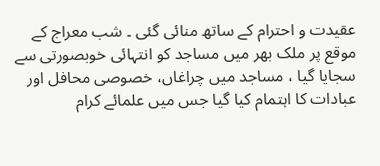عقیدت و احترام کے ساتھ منائی گئی ۔ شب معراج کے موقع پر ملک بھر میں مساجد کو انتہائی خوبصورتی سے سجایا گیا ، مساجد میں چراغاں، خصوصی محافل اور عبادات کا اہتمام کیا گیا جس میں علمائے کرام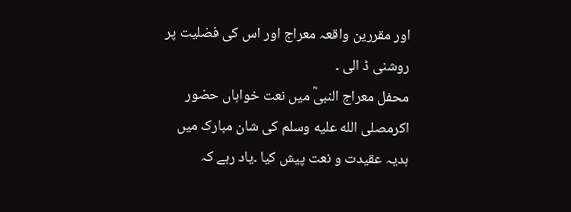اور مقررین واقعہ معراج اور اس کی فضلیت پر روشنی ڈ الی ۔
محفل معراج النبیؓ میں نعت خواہاں حضور اکرمصلى الله عليه وسلم کی شان مبارک میں ہدیہ عقیدت و نعت پیش کیا ۔یاد رہے کہ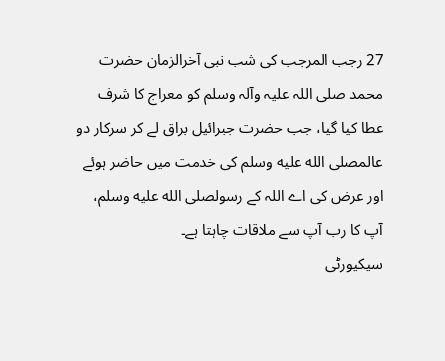27 رجب المرجب کی شب نبی آخرالزمان حضرت محمد صلی اللہ علیہ وآلہ وسلم کو معراج کا شرف عطا کیا گیا، جب حضرت جبرائیل براق لے کر سرکار دو عالمصلى الله عليه وسلم کی خدمت میں حاضر ہوئے اور عرض کی اے اللہ کے رسولصلى الله عليه وسلم، آپ کا رب آپ سے ملاقات چاہتا ہے۔
سیکیورٹی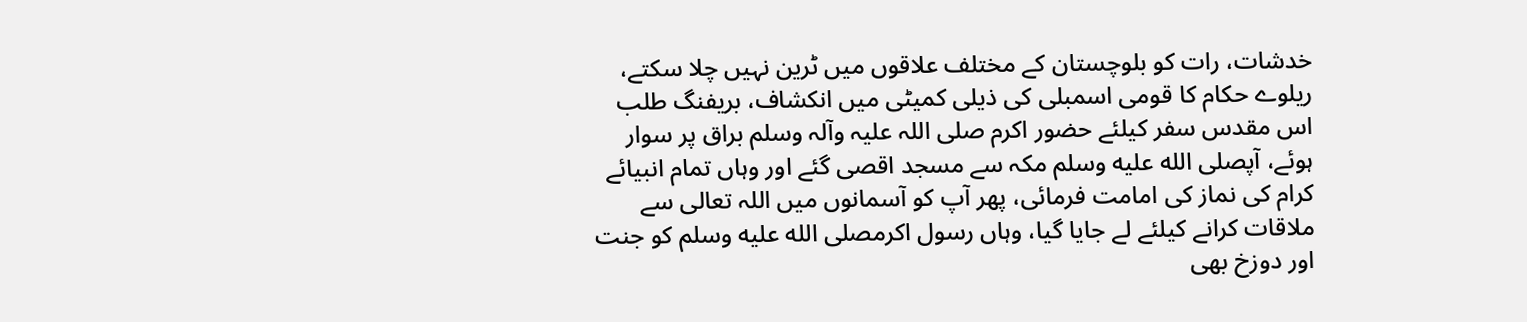خدشات، رات کو بلوچستان کے مختلف علاقوں میں ٹرین نہیں چلا سکتے، ریلوے حکام کا قومی اسمبلی کی ذیلی کمیٹی میں انکشاف، بریفنگ طلب
اس مقدس سفر کیلئے حضور اکرم صلی اللہ علیہ وآلہ وسلم براق پر سوار ہوئے، آپصلى الله عليه وسلم مکہ سے مسجد اقصی گئے اور وہاں تمام انبیائے کرام کی نماز کی امامت فرمائی، پھر آپ کو آسمانوں میں اللہ تعالی سے ملاقات کرانے کیلئے لے جایا گیا، وہاں رسول اکرمصلى الله عليه وسلم کو جنت اور دوزخ بھی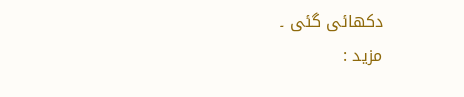دکھائی گئی ۔
مزید :